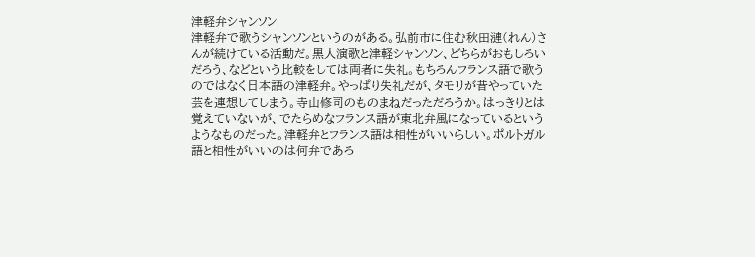津軽弁シャンソン
津軽弁で歌うシャンソンというのがある。弘前市に住む秋田漣(れん)さんが続けている活動だ。黒人演歌と津軽シャンソン、どちらがおもしろいだろう、などという比較をしては両者に失礼。もちろんフランス語で歌うのではなく日本語の津軽弁。やっぱり失礼だが、タモリが昔やっていた芸を連想してしまう。寺山修司のものまねだっただろうか。はっきりとは覚えていないが、でたらめなフランス語が東北弁風になっているというようなものだった。津軽弁とフランス語は相性がいいらしい。ポルトガル語と相性がいいのは何弁であろ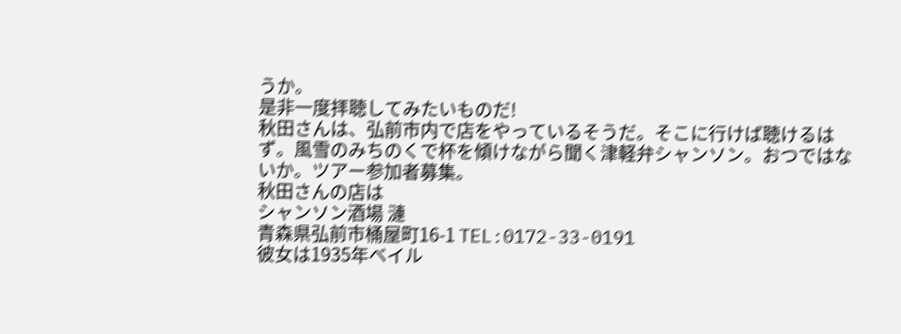うか。
是非一度拝聴してみたいものだ!
秋田さんは、弘前市内で店をやっているそうだ。そこに行けば聴けるはず。風雪のみちのくで杯を傾けながら聞く津軽弁シャンソン。おつではないか。ツアー参加者募集。
秋田さんの店は
シャンソン酒場 漣
青森県弘前市桶屋町16-1 TEL:0172-33-0191
彼女は1935年ベイル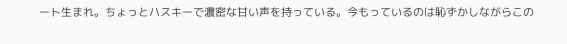ート生まれ。ちょっとハスキーで濃密な甘い声を持っている。今もっているのは恥ずかしながらこの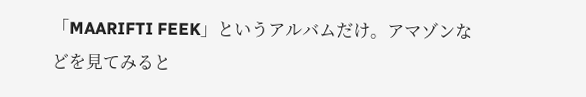「MAARIFTI FEEK」というアルバムだけ。アマゾンなどを見てみると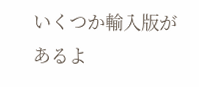いくつか輸入版があるよ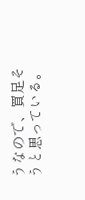うなので、買足そうと思っている。